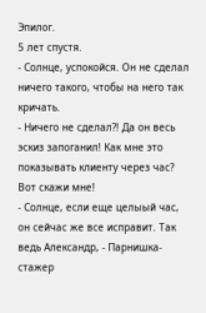Эпилог.
5 лет спустя.
- Солнце, успокойся. Он не сделал ничего такого, чтобы на него так кричать.
- Ничего не сделал?! Да он весь эскиз запоганил! Как мне это показывать клиенту через час? Вот скажи мне!
- Солнце, если еще целыый час, он сейчас же все исправит. Так ведь Александр, - Парнишка-стажер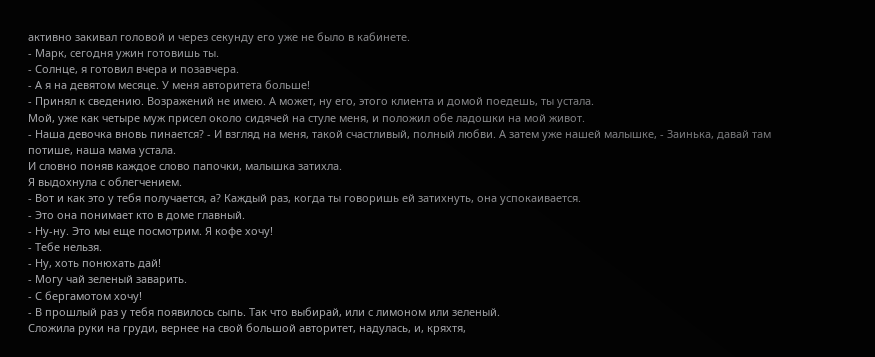активно закивал головой и через секунду его уже не было в кабинете.
- Марк, сегодня ужин готовишь ты.
- Солнце, я готовил вчера и позавчера.
- А я на девятом месяце. У меня авторитета больше!
- Принял к сведению. Возражений не имею. А может, ну его, этого клиента и домой поедешь, ты устала.
Мой, уже как четыре муж присел около сидячей на стуле меня, и положил обе ладошки на мой живот.
- Наша девочка вновь пинается? - И взгляд на меня, такой счастливый, полный любви. А затем уже нашей малышке, - Заинька, давай там потише, наша мама устала.
И словно поняв каждое слово папочки, малышка затихла.
Я выдохнула с облегчением.
- Вот и как это у тебя получается, а? Каждый раз, когда ты говоришь ей затихнуть, она успокаивается.
- Это она понимает кто в доме главный.
- Ну-ну. Это мы еще посмотрим. Я кофе хочу!
- Тебе нельзя.
- Ну, хоть понюхать дай!
- Могу чай зеленый заварить.
- С бергамотом хочу!
- В прошлый раз у тебя появилось сыпь. Так что выбирай, или с лимоном или зеленый.
Сложила руки на груди, вернее на свой большой авторитет, надулась, и, кряхтя,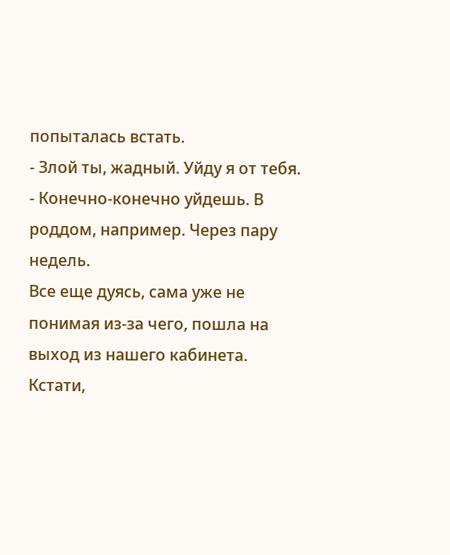попыталась встать.
- Злой ты, жадный. Уйду я от тебя.
- Конечно-конечно уйдешь. В роддом, например. Через пару недель.
Все еще дуясь, сама уже не понимая из-за чего, пошла на выход из нашего кабинета.
Кстати,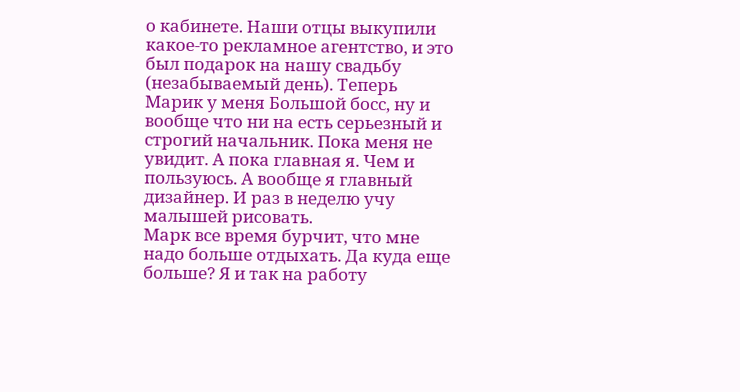о кабинете. Наши отцы выкупили какое-то рекламное агентство, и это был подарок на нашу свадьбу (незабываемый день). Теперь Марик у меня Большой босс, ну и вообще что ни на есть серьезный и строгий начальник. Пока меня не увидит. А пока главная я. Чем и пользуюсь. А вообще я главный дизайнер. И раз в неделю учу малышей рисовать.
Марк все время бурчит, что мне надо больше отдыхать. Да куда еще больше? Я и так на работу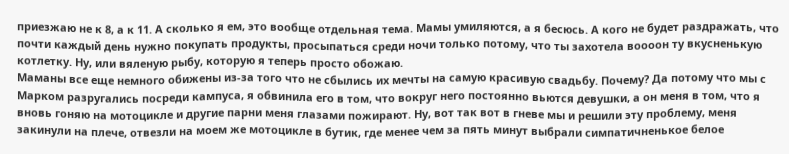приезжаю не к 8, а к 11. А сколько я ем, это вообще отдельная тема. Мамы умиляются, а я бесюсь. А кого не будет раздражать, что почти каждый день нужно покупать продукты, просыпаться среди ночи только потому, что ты захотела воооон ту вкусненькую котлетку. Ну, или вяленую рыбу, которую я теперь просто обожаю.
Маманы все еще немного обижены из-за того что не сбылись их мечты на самую красивую свадьбу. Почему? Да потому что мы с Марком разругались посреди кампуса, я обвинила его в том, что вокруг него постоянно вьются девушки, а он меня в том, что я вновь гоняю на мотоцикле и другие парни меня глазами пожирают. Ну, вот так вот в гневе мы и решили эту проблему, меня закинули на плече, отвезли на моем же мотоцикле в бутик, где менее чем за пять минут выбрали симпатичненькое белое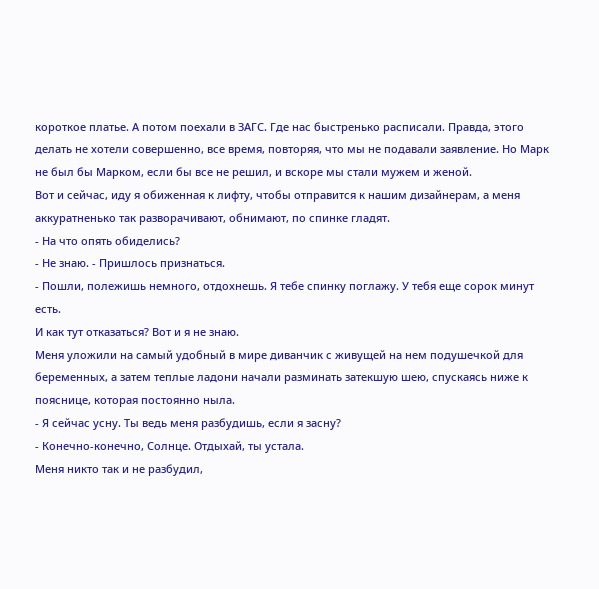короткое платье. А потом поехали в ЗАГС. Где нас быстренько расписали. Правда, этого делать не хотели совершенно, все время, повторяя, что мы не подавали заявление. Но Марк не был бы Марком, если бы все не решил, и вскоре мы стали мужем и женой.
Вот и сейчас, иду я обиженная к лифту, чтобы отправится к нашим дизайнерам, а меня аккуратненько так разворачивают, обнимают, по спинке гладят.
- На что опять обиделись?
- Не знаю. - Пришлось признаться.
- Пошли, полежишь немного, отдохнешь. Я тебе спинку поглажу. У тебя еще сорок минут есть.
И как тут отказаться? Вот и я не знаю.
Меня уложили на самый удобный в мире диванчик с живущей на нем подушечкой для беременных, а затем теплые ладони начали разминать затекшую шею, спускаясь ниже к пояснице, которая постоянно ныла.
- Я сейчас усну. Ты ведь меня разбудишь, если я засну?
- Конечно-конечно, Солнце. Отдыхай, ты устала.
Меня никто так и не разбудил,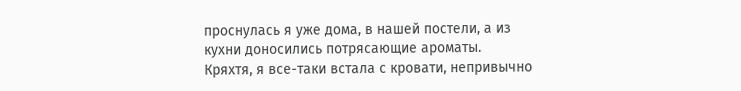проснулась я уже дома, в нашей постели, а из кухни доносились потрясающие ароматы.
Кряхтя, я все-таки встала с кровати, непривычно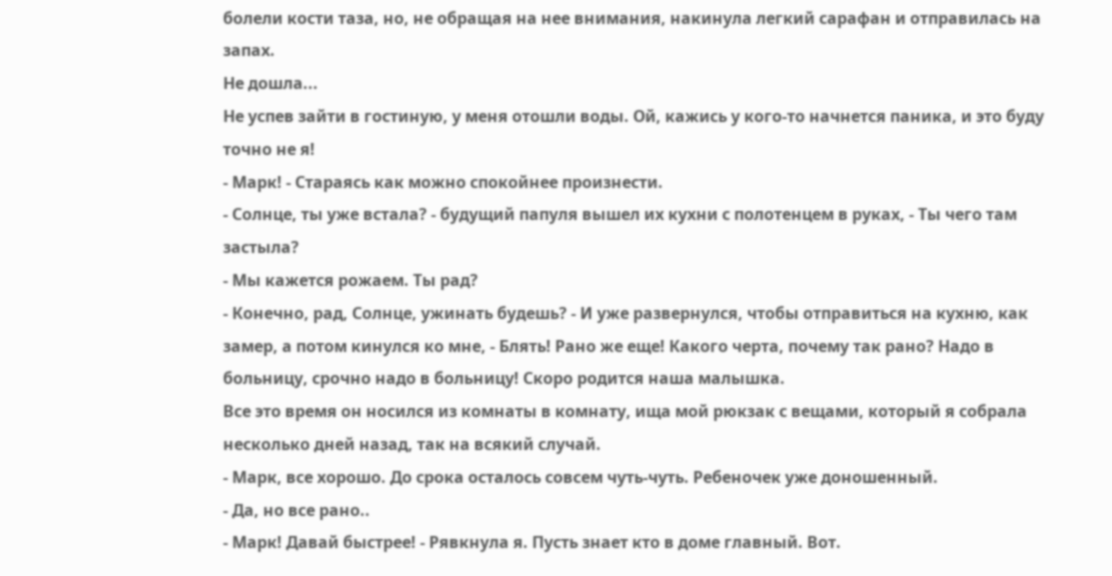болели кости таза, но, не обращая на нее внимания, накинула легкий сарафан и отправилась на запах.
Не дошла...
Не успев зайти в гостиную, у меня отошли воды. Ой, кажись у кого-то начнется паника, и это буду точно не я!
- Марк! - Стараясь как можно спокойнее произнести.
- Солнце, ты уже встала? - будущий папуля вышел их кухни с полотенцем в руках, - Ты чего там застыла?
- Мы кажется рожаем. Ты рад?
- Конечно, рад, Солнце, ужинать будешь? - И уже развернулся, чтобы отправиться на кухню, как замер, а потом кинулся ко мне, - Блять! Рано же еще! Какого черта, почему так рано? Надо в больницу, срочно надо в больницу! Скоро родится наша малышка.
Все это время он носился из комнаты в комнату, ища мой рюкзак с вещами, который я собрала несколько дней назад, так на всякий случай.
- Марк, все хорошо. До срока осталось совсем чуть-чуть. Ребеночек уже доношенный.
- Да, но все рано..
- Марк! Давай быстрее! - Рявкнула я. Пусть знает кто в доме главный. Вот.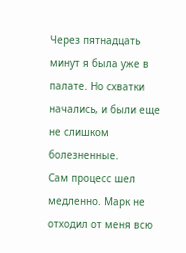Через пятнадцать минут я была уже в палате. Но схватки начались, и были еще не слишком болезненные.
Сам процесс шел медленно. Марк не отходил от меня всю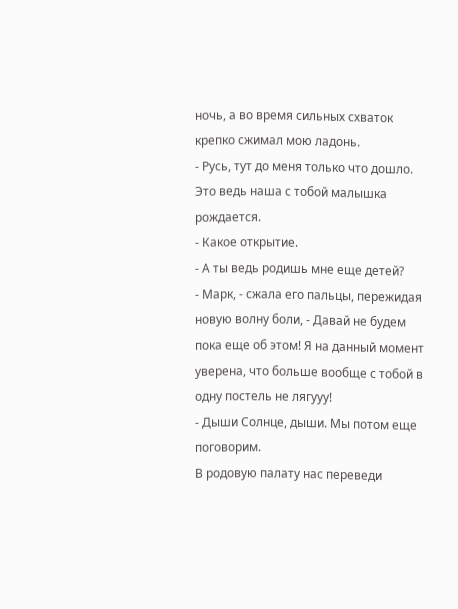ночь, а во время сильных схваток крепко сжимал мою ладонь.
- Русь, тут до меня только что дошло. Это ведь наша с тобой малышка рождается.
- Какое открытие.
- А ты ведь родишь мне еще детей?
- Марк, - сжала его пальцы, пережидая новую волну боли, - Давай не будем пока еще об этом! Я на данный момент уверена, что больше вообще с тобой в одну постель не лягууу!
- Дыши Солнце, дыши. Мы потом еще поговорим.
В родовую палату нас переведи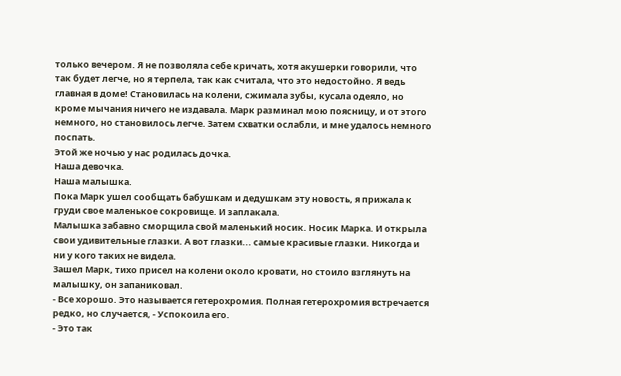только вечером. Я не позволяла себе кричать, хотя акушерки говорили, что так будет легче, но я терпела, так как считала, что это недостойно. Я ведь главная в доме! Становилась на колени, сжимала зубы, кусала одеяло, но кроме мычания ничего не издавала. Марк разминал мою поясницу, и от этого немного, но становилось легче. Затем схватки ослабли, и мне удалось немного поспать.
Этой же ночью у нас родилась дочка.
Наша девочка.
Наша малышка.
Пока Марк ушел сообщать бабушкам и дедушкам эту новость, я прижала к груди свое маленькое сокровище. И заплакала.
Малышка забавно сморщила свой маленький носик. Носик Марка. И открыла свои удивительные глазки. А вот глазки... самые красивые глазки. Никогда и ни у кого таких не видела.
Зашел Марк, тихо присел на колени около кровати, но стоило взглянуть на малышку, он запаниковал.
- Все хорошо. Это называется гетерохромия. Полная гетерохромия встречается редко, но случается, - Успокоила его.
- Это так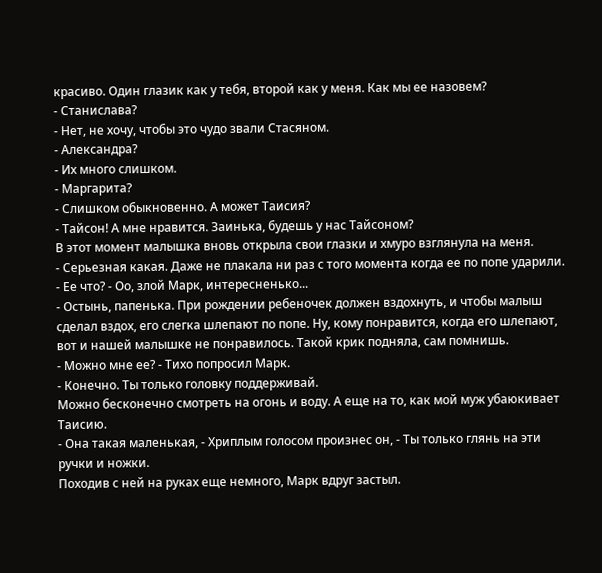красиво. Один глазик как у тебя, второй как у меня. Как мы ее назовем?
- Станислава?
- Нет, не хочу, чтобы это чудо звали Стасяном.
- Александра?
- Их много слишком.
- Маргарита?
- Слишком обыкновенно. А может Таисия?
- Тайсон! А мне нравится. Заинька, будешь у нас Тайсоном?
В этот момент малышка вновь открыла свои глазки и хмуро взглянула на меня.
- Серьезная какая. Даже не плакала ни раз с того момента когда ее по попе ударили.
- Ее что? - Оо, злой Марк, интересненько...
- Остынь, папенька. При рождении ребеночек должен вздохнуть, и чтобы малыш сделал вздох, его слегка шлепают по попе. Ну, кому понравится, когда его шлепают, вот и нашей малышке не понравилось. Такой крик подняла, сам помнишь.
- Можно мне ее? - Тихо попросил Марк.
- Конечно. Ты только головку поддерживай.
Можно бесконечно смотреть на огонь и воду. А еще на то, как мой муж убаюкивает Таисию.
- Она такая маленькая, - Хриплым голосом произнес он, - Ты только глянь на эти ручки и ножки.
Походив с ней на руках еще немного, Марк вдруг застыл.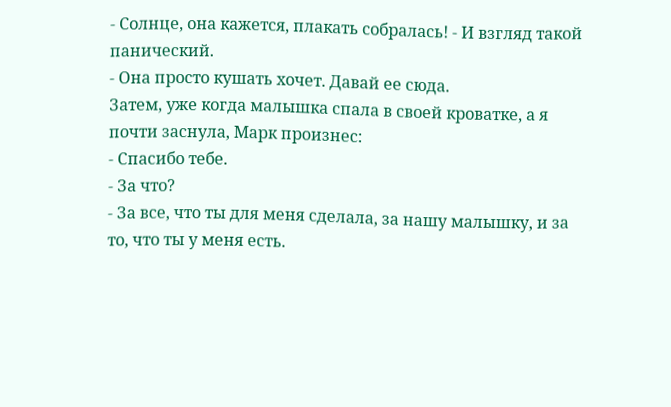- Солнце, она кажется, плакать собралась! - И взгляд такой панический.
- Она просто кушать хочет. Давай ее сюда.
Затем, уже когда малышка спала в своей кроватке, а я почти заснула, Марк произнес:
- Спасибо тебе.
- За что?
- За все, что ты для меня сделала, за нашу малышку, и за то, что ты у меня есть.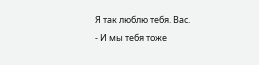Я так люблю тебя. Вас.
- И мы тебя тоже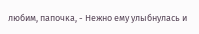любим, папочка, - Нежно ему улыбнулась и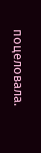поцеловала.